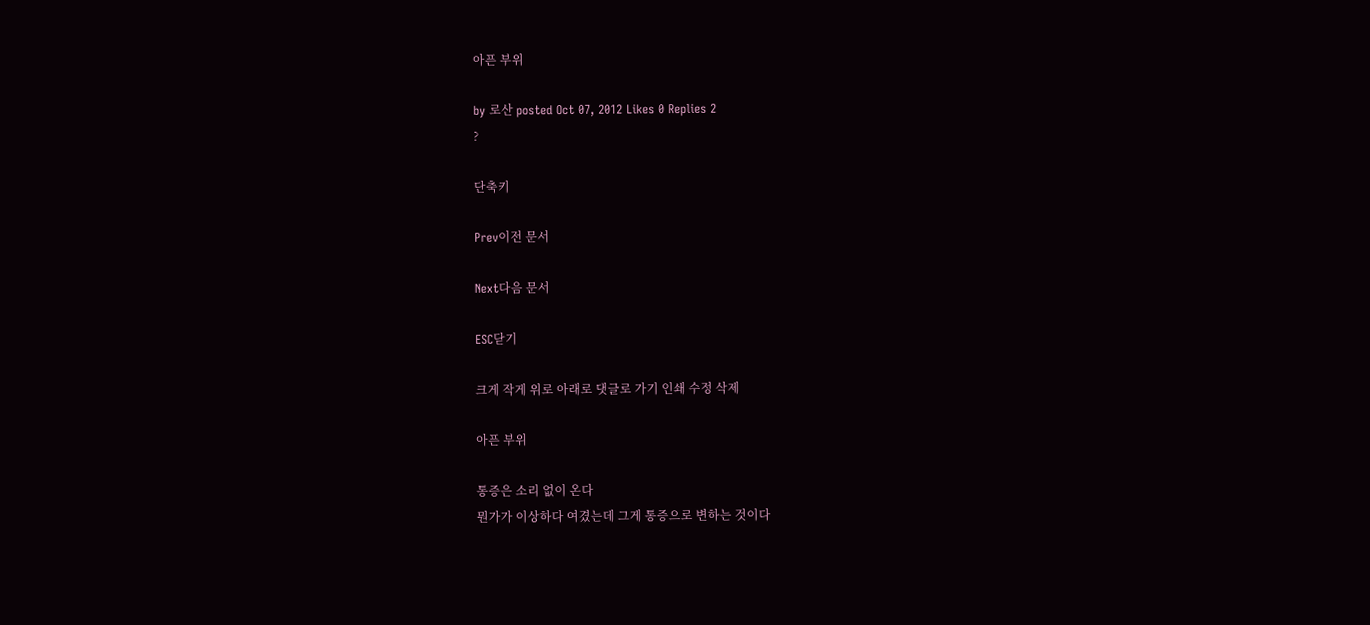아픈 부위

by 로산 posted Oct 07, 2012 Likes 0 Replies 2
?

단축키

Prev이전 문서

Next다음 문서

ESC닫기

크게 작게 위로 아래로 댓글로 가기 인쇄 수정 삭제

아픈 부위

통증은 소리 없이 온다
뭔가가 이상하다 여겼는데 그게 통증으로 변하는 것이다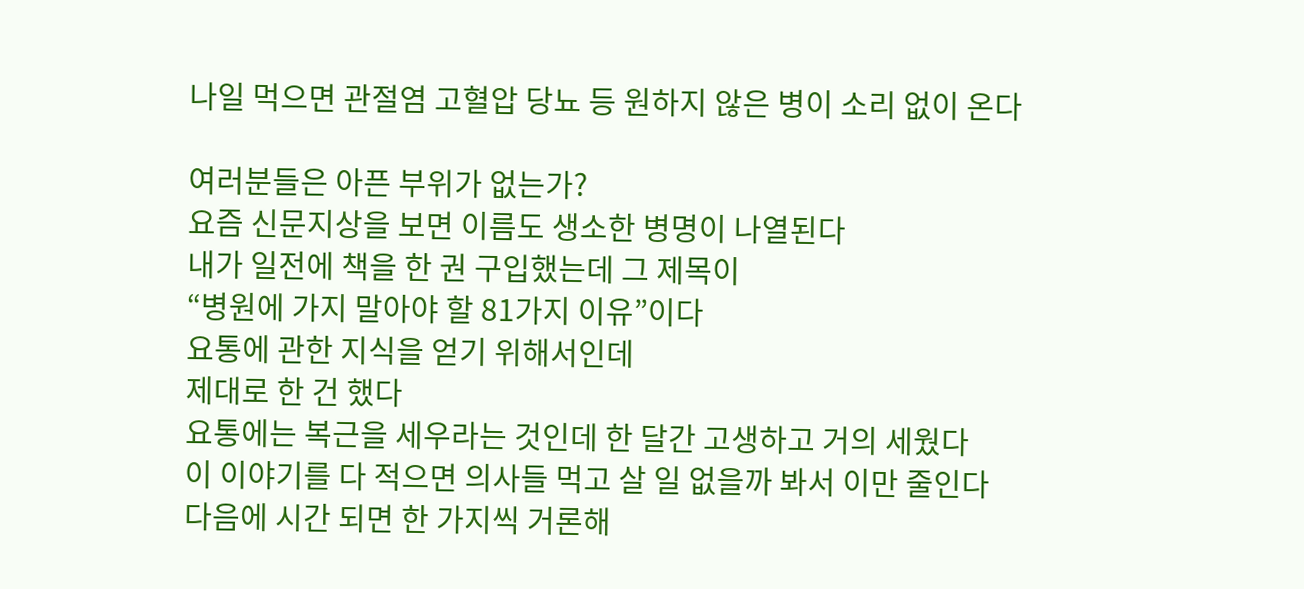나일 먹으면 관절염 고혈압 당뇨 등 원하지 않은 병이 소리 없이 온다

여러분들은 아픈 부위가 없는가?
요즘 신문지상을 보면 이름도 생소한 병명이 나열된다
내가 일전에 책을 한 권 구입했는데 그 제목이
“병원에 가지 말아야 할 81가지 이유”이다
요통에 관한 지식을 얻기 위해서인데
제대로 한 건 했다
요통에는 복근을 세우라는 것인데 한 달간 고생하고 거의 세웠다
이 이야기를 다 적으면 의사들 먹고 살 일 없을까 봐서 이만 줄인다
다음에 시간 되면 한 가지씩 거론해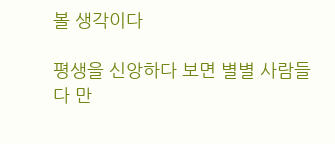볼 생각이다

평생을 신앙하다 보면 별별 사람들 다 만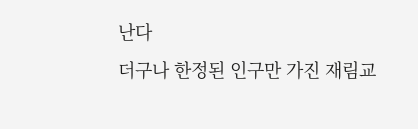난다
더구나 한정된 인구만 가진 재림교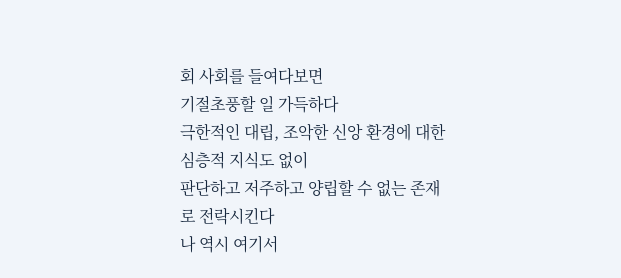회 사회를 들여다보면
기절초풍할 일 가득하다
극한적인 대립, 조악한 신앙 환경에 대한 심층적 지식도 없이
판단하고 저주하고 양립할 수 없는 존재로 전락시킨다
나 역시 여기서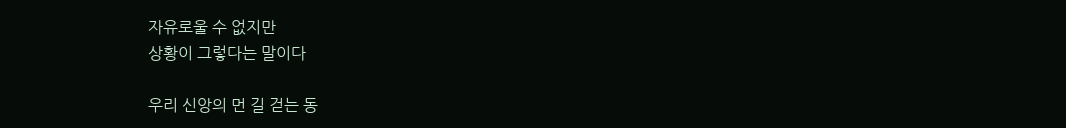자유로울 수 없지만
상황이 그렇다는 말이다

우리 신앙의 먼 길 걷는 동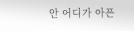안 어디가 아픈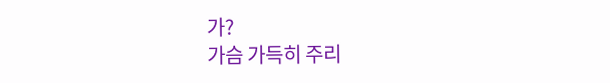가?
가슴 가득히 주리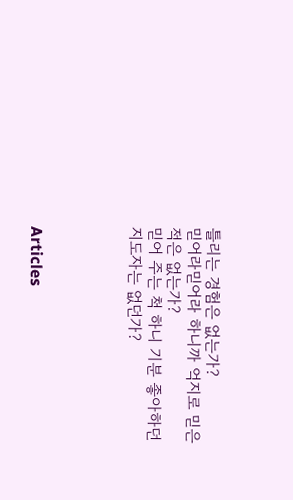틀리는 경험은 없는가?
믿어라믿어라 하니까 억지로 믿은 적은 없는가?
믿어 주는 척 하니 기분 좋아하던 지도자는 없던가?




Articles